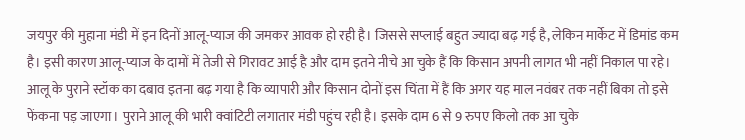जयपुर की मुहाना मंडी में इन दिनों आलू-प्याज की जमकर आवक हो रही है। जिससे सप्लाई बहुत ज्यादा बढ़ गई है, लेकिन मार्केट में डिमांड कम है। इसी कारण आलू-प्याज के दामों में तेजी से गिरावट आई है और दाम इतने नीचे आ चुके हैं कि किसान अपनी लागत भी नहीं निकाल पा रहे।
आलू के पुराने स्टॉक का दबाव इतना बढ़ गया है कि व्यापारी और किसान दोनों इस चिंता में हैं कि अगर यह माल नवंबर तक नहीं बिका तो इसे फेंकना पड़ जाएगा। पुराने आलू की भारी क्वांटिटी लगातार मंडी पहुंच रही है। इसके दाम 6 से 9 रुपए किलो तक आ चुके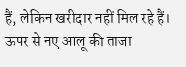हैं, लेकिन खरीदार नहीं मिल रहे हैं। ऊपर से नए आलू की ताजा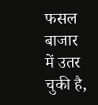फसल बाजार में उतर चुकी है,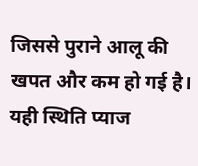जिससे पुराने आलू की खपत और कम हो गई है।
यही स्थिति प्याज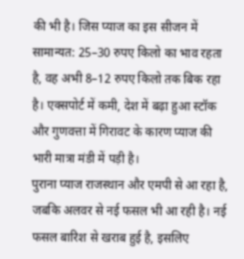की भी है। जिस प्याज का इस सीजन में सामान्यत: 25–30 रुपए किलो का भाव रहता है, वह अभी 8–12 रुपए किलो तक बिक रहा है। एक्सपोर्ट में कमी, देश में बढ़ा हुआ स्टॉक और गुणवत्ता में गिरावट के कारण प्याज की भारी मात्रा मंडी में पड़ी है।
पुराना प्याज राजस्थान और एमपी से आ रहा है, जबकि अलवर से नई फसल भी आ रही है। नई फसल बारिश से खराब हुई है, इसलिए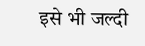इसे भी जल्दी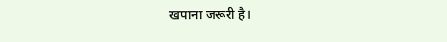खपाना जरूरी है।